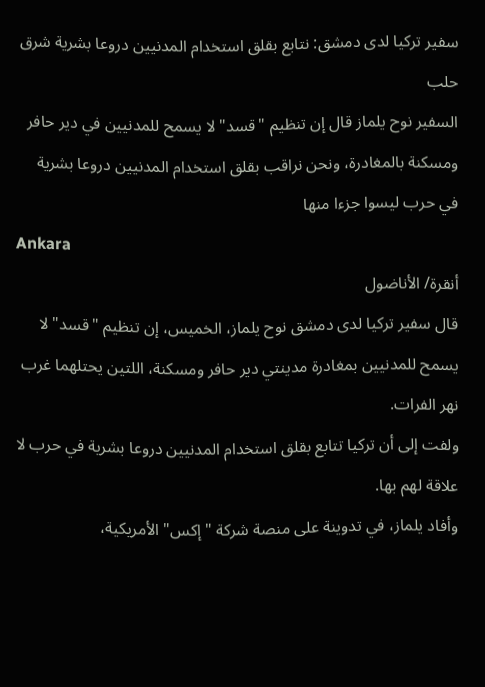سفير تركيا لدى دمشق: نتابع بقلق استخدام المدنيين دروعا بشرية شرق حلب
السفير نوح يلماز قال إن تنظيم "قسد" لا يسمح للمدنيين في دير حافر ومسكنة بالمغادرة، ونحن نراقب بقلق استخدام المدنيين دروعا بشرية في حرب ليسوا جزءا منها
Ankara
أنقرة/ الأناضول
قال سفير تركيا لدى دمشق نوح يلماز، الخميس، إن تنظيم "قسد" لا يسمح للمدنيين بمغادرة مدينتي دير حافر ومسكنة، اللتين يحتلهما غرب نهر الفرات.
ولفت إلى أن تركيا تتابع بقلق استخدام المدنيين دروعا بشرية في حرب لا علاقة لهم بها.
وأفاد يلماز، في تدوينة على منصة شركة "إكس" الأمريكية،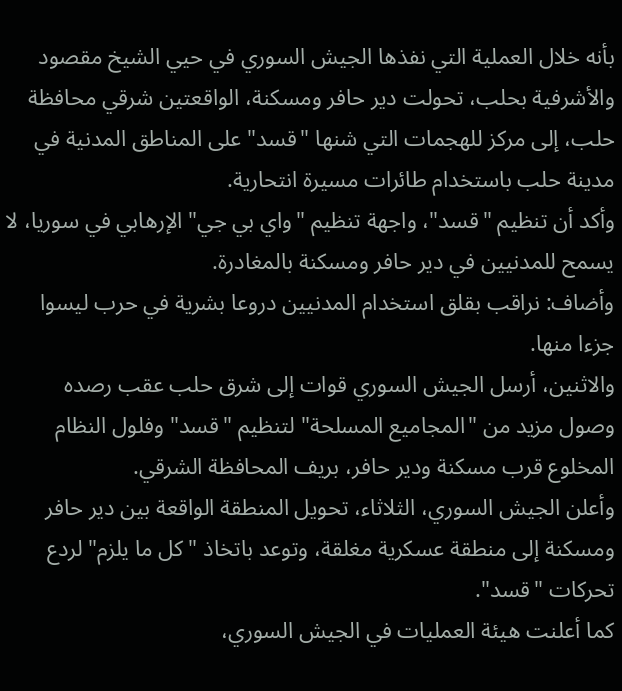بأنه خلال العملية التي نفذها الجيش السوري في حيي الشيخ مقصود والأشرفية بحلب، تحولت دير حافر ومسكنة، الواقعتين شرقي محافظة حلب، إلى مركز للهجمات التي شنها "قسد" على المناطق المدنية في مدينة حلب باستخدام طائرات مسيرة انتحارية.
وأكد أن تنظيم "قسد"، واجهة تنظيم "واي بي جي" الإرهابي في سوريا، لا يسمح للمدنيين في دير حافر ومسكنة بالمغادرة.
وأضاف: نراقب بقلق استخدام المدنيين دروعا بشرية في حرب ليسوا جزءا منها.
والاثنين، أرسل الجيش السوري قوات إلى شرق حلب عقب رصده وصول مزيد من "المجاميع المسلحة" لتنظيم "قسد" وفلول النظام المخلوع قرب مسكنة ودير حافر، بريف المحافظة الشرقي.
وأعلن الجيش السوري، الثلاثاء، تحويل المنطقة الواقعة بين دير حافر ومسكنة إلى منطقة عسكرية مغلقة، وتوعد باتخاذ "كل ما يلزم" لردع تحركات "قسد".
كما أعلنت هيئة العمليات في الجيش السوري،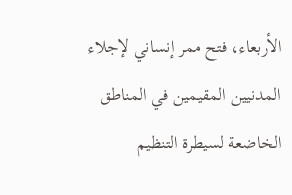الأربعاء، فتح ممر إنساني لإجلاء المدنيين المقيمين في المناطق الخاضعة لسيطرة التنظيم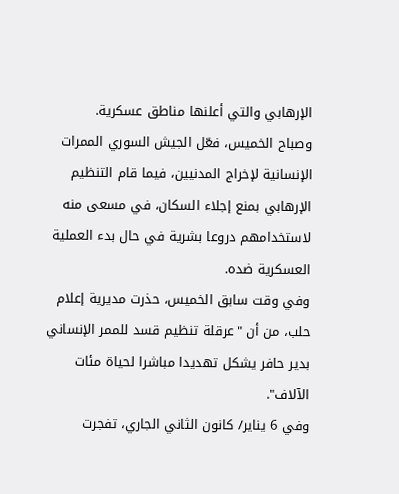الإرهابي والتي أعلنها مناطق عسكرية.
وصباح الخميس، فعّل الجيش السوري الممرات الإنسانية لإخراج المدنيين، فيما قام التنظيم الإرهابي بمنع إجلاء السكان، في مسعى منه لاستخدامهم دروعا بشرية في حال بدء العملية العسكرية ضده.
وفي وقت سابق الخميس، حذرت مديرية إعلام حلب، من أن "عرقلة تنظيم قسد للممر الإنساني بدير حافر يشكل تهديدا مباشرا لحياة مئات الآلاف".
وفي 6 يناير/ كانون الثاني الجاري، تفجرت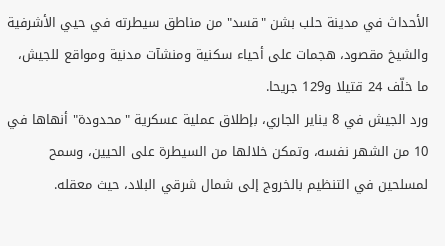الأحداث في مدينة حلب بشن "قسد" من مناطق سيطرته في حيي الأشرفية والشيخ مقصود، هجمات على أحياء سكنية ومنشآت مدنية ومواقع للجيش، ما خلّف 24 قتيلا و129 جريحا.
ورد الجيش في 8 يناير الجاري، بإطلاق عملية عسكرية "محدودة" أنهاها في 10 من الشهر نفسه، وتمكن خلالها من السيطرة على الحيين، وسمح لمسلحين في التنظيم بالخروج إلى شمال شرقي البلاد، حيث معقله.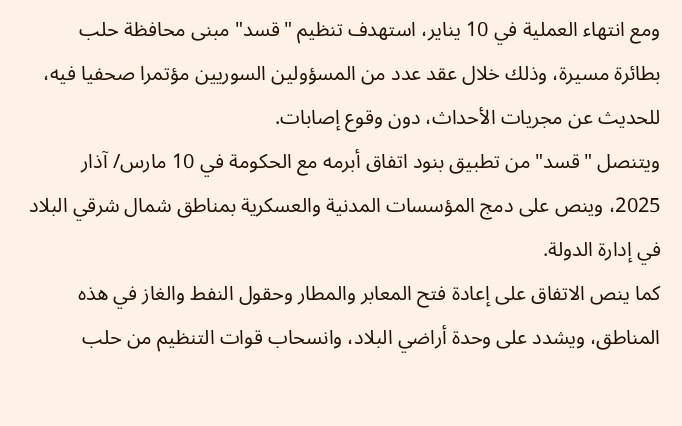ومع انتهاء العملية في 10 يناير، استهدف تنظيم "قسد" مبنى محافظة حلب بطائرة مسيرة، وذلك خلال عقد عدد من المسؤولين السوريين مؤتمرا صحفيا فيه، للحديث عن مجريات الأحداث، دون وقوع إصابات.
ويتنصل "قسد" من تطبيق بنود اتفاق أبرمه مع الحكومة في 10 مارس/ آذار 2025، وينص على دمج المؤسسات المدنية والعسكرية بمناطق شمال شرقي البلاد في إدارة الدولة.
كما ينص الاتفاق على إعادة فتح المعابر والمطار وحقول النفط والغاز في هذه المناطق، ويشدد على وحدة أراضي البلاد، وانسحاب قوات التنظيم من حلب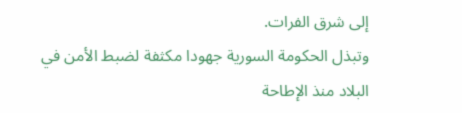إلى شرق الفرات.
وتبذل الحكومة السورية جهودا مكثفة لضبط الأمن في البلاد منذ الإطاحة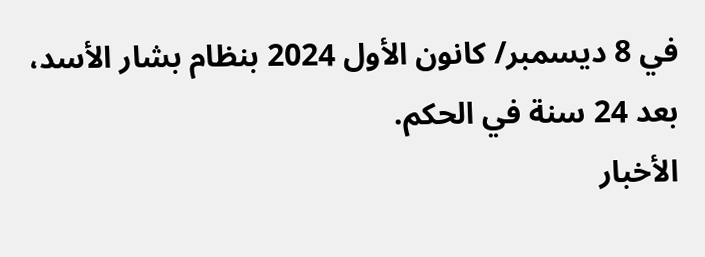في 8 ديسمبر/ كانون الأول 2024 بنظام بشار الأسد، بعد 24 سنة في الحكم.
الأخبار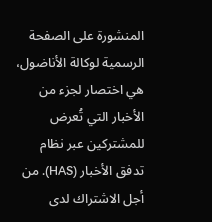المنشورة على الصفحة الرسمية لوكالة الأناضول، هي اختصار لجزء من الأخبار التي تُعرض للمشتركين عبر نظام تدفق الأخبار (HAS). من أجل الاشتراك لدى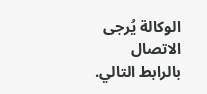الوكالة يُرجى الاتصال بالرابط التالي.